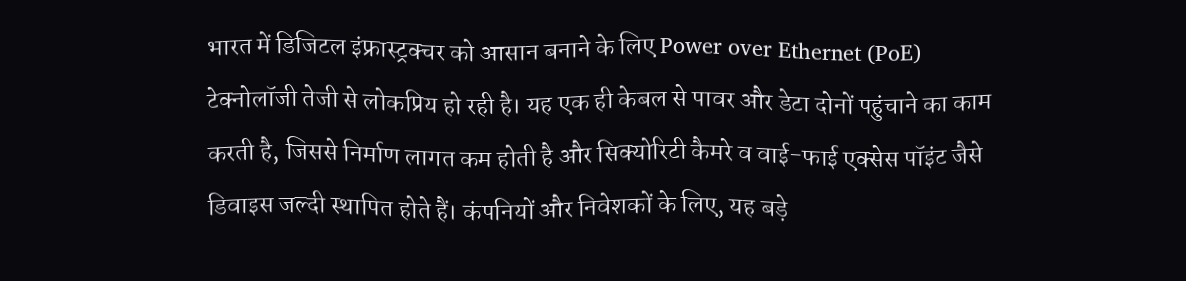भारत में डिजिटल इंफ्रास्ट्रक्चर को आसान बनाने के लिए Power over Ethernet (PoE) टेक्नोलॉजी तेजी से लोकप्रिय हो रही है। यह एक ही केबल से पावर और डेटा दोनों पहुंचाने का काम करती है, जिससे निर्माण लागत कम होती है और सिक्योरिटी कैमरे व वाई-फाई एक्सेस पॉइंट जैसे डिवाइस जल्दी स्थापित होते हैं। कंपनियों और निवेशकों के लिए, यह बड़े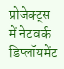प्रोजेक्ट्स में नेटवर्क डिप्लॉयमेंट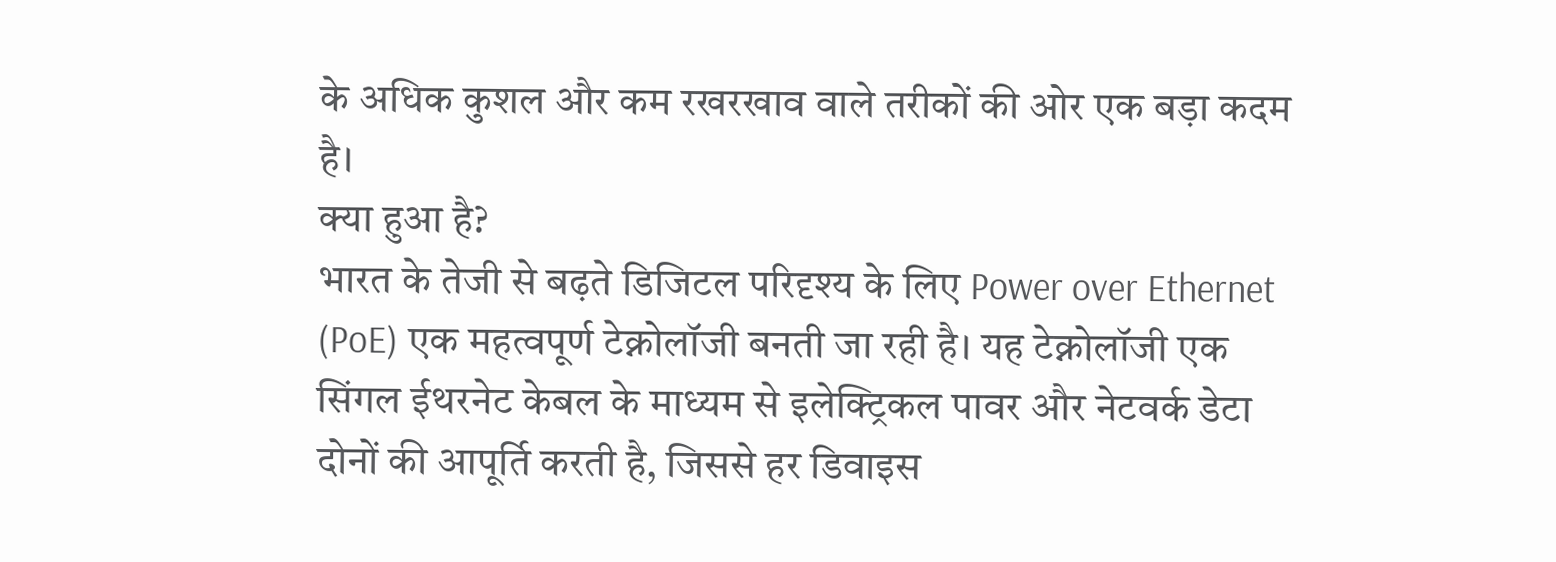के अधिक कुशल और कम रखरखाव वाले तरीकों की ओर एक बड़ा कदम है।
क्या हुआ है?
भारत के तेजी से बढ़ते डिजिटल परिदृश्य के लिए Power over Ethernet (PoE) एक महत्वपूर्ण टेक्नोलॉजी बनती जा रही है। यह टेक्नोलॉजी एक सिंगल ईथरनेट केबल के माध्यम से इलेक्ट्रिकल पावर और नेटवर्क डेटा दोनों की आपूर्ति करती है, जिससे हर डिवाइस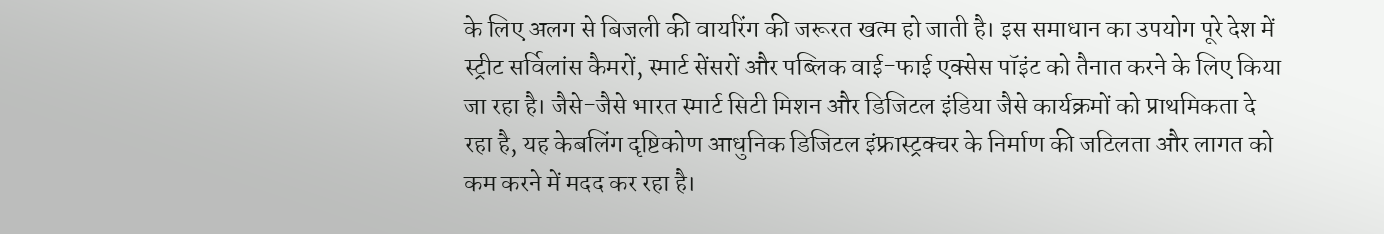के लिए अलग से बिजली की वायरिंग की जरूरत खत्म हो जाती है। इस समाधान का उपयोग पूरे देश में स्ट्रीट सर्विलांस कैमरों, स्मार्ट सेंसरों और पब्लिक वाई-फाई एक्सेस पॉइंट को तैनात करने के लिए किया जा रहा है। जैसे-जैसे भारत स्मार्ट सिटी मिशन और डिजिटल इंडिया जैसे कार्यक्रमों को प्राथमिकता दे रहा है, यह केबलिंग दृष्टिकोण आधुनिक डिजिटल इंफ्रास्ट्रक्चर के निर्माण की जटिलता और लागत को कम करने में मदद कर रहा है।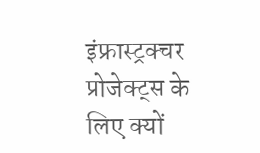इंफ्रास्ट्रक्चर प्रोजेक्ट्स के लिए क्यों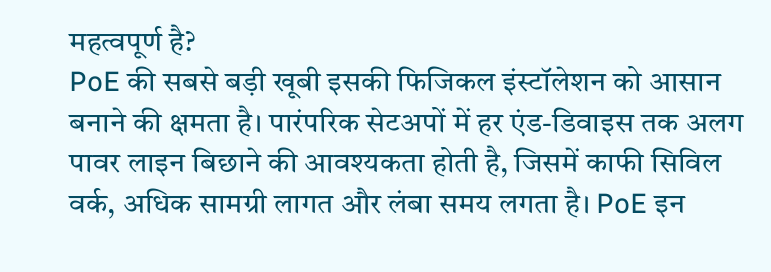महत्वपूर्ण है?
PoE की सबसे बड़ी खूबी इसकी फिजिकल इंस्टॉलेशन को आसान बनाने की क्षमता है। पारंपरिक सेटअपों में हर एंड-डिवाइस तक अलग पावर लाइन बिछाने की आवश्यकता होती है, जिसमें काफी सिविल वर्क, अधिक सामग्री लागत और लंबा समय लगता है। PoE इन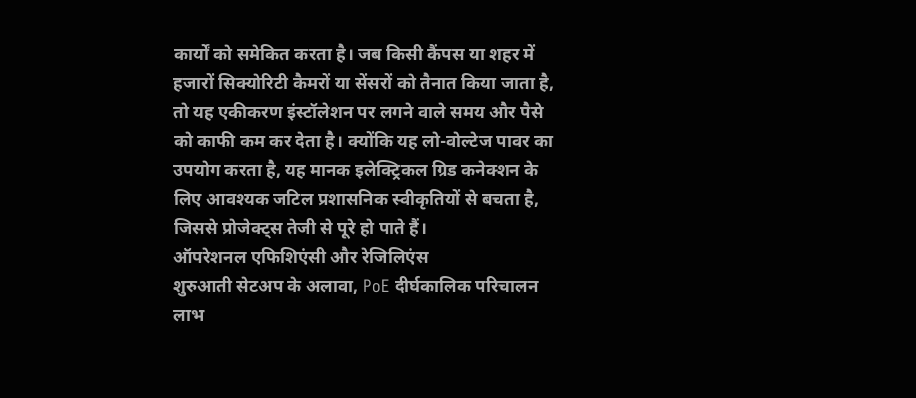कार्यों को समेकित करता है। जब किसी कैंपस या शहर में हजारों सिक्योरिटी कैमरों या सेंसरों को तैनात किया जाता है, तो यह एकीकरण इंस्टॉलेशन पर लगने वाले समय और पैसे को काफी कम कर देता है। क्योंकि यह लो-वोल्टेज पावर का उपयोग करता है, यह मानक इलेक्ट्रिकल ग्रिड कनेक्शन के लिए आवश्यक जटिल प्रशासनिक स्वीकृतियों से बचता है, जिससे प्रोजेक्ट्स तेजी से पूरे हो पाते हैं।
ऑपरेशनल एफिशिएंसी और रेजिलिएंस
शुरुआती सेटअप के अलावा, PoE दीर्घकालिक परिचालन लाभ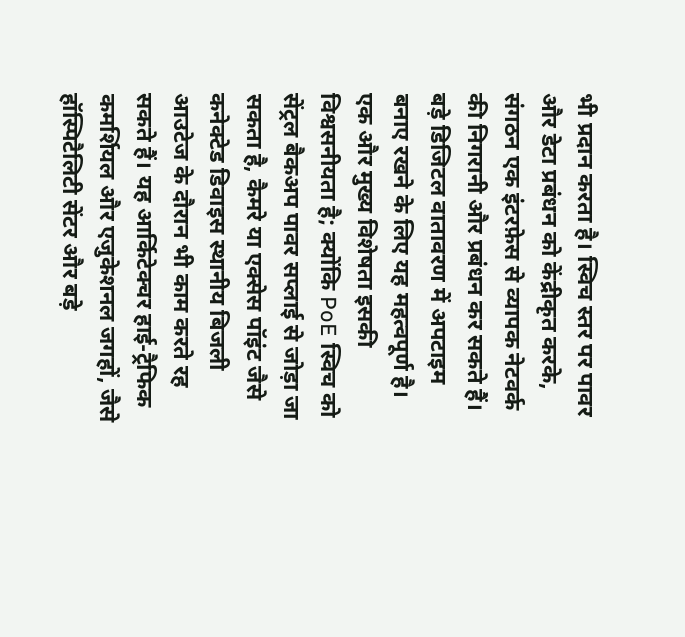भी प्रदान करता है। स्विच स्तर पर पावर और डेटा प्रबंधन को केंद्रीकृत करके, संगठन एक इंटरफ़ेस से व्यापक नेटवर्क की निगरानी और प्रबंधन कर सकते हैं। बड़े डिजिटल वातावरण में अपटाइम बनाए रखने के लिए यह महत्वपूर्ण है। एक और मुख्य विशेषता इसकी विश्वसनीयता है; क्योंकि PoE स्विच को सेंट्रल बैकअप पावर सप्लाई से जोड़ा जा सकता है, कैमरे या एक्सेस पॉइंट जैसे कनेक्टेड डिवाइस स्थानीय बिजली आउटेज के दौरान भी काम करते रह सकते हैं। यह आर्किटेक्चर हाई-ट्रैफिक कमर्शियल और एजुकेशनल जगहों, जैसे हॉस्पिटैलिटी सेंटर और बड़े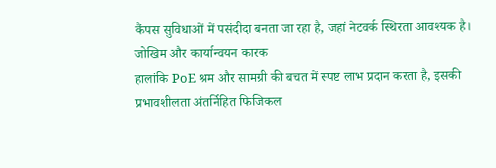कैंपस सुविधाओं में पसंदीदा बनता जा रहा है, जहां नेटवर्क स्थिरता आवश्यक है।
जोखिम और कार्यान्वयन कारक
हालांकि PoE श्रम और सामग्री की बचत में स्पष्ट लाभ प्रदान करता है, इसकी प्रभावशीलता अंतर्निहित फिजिकल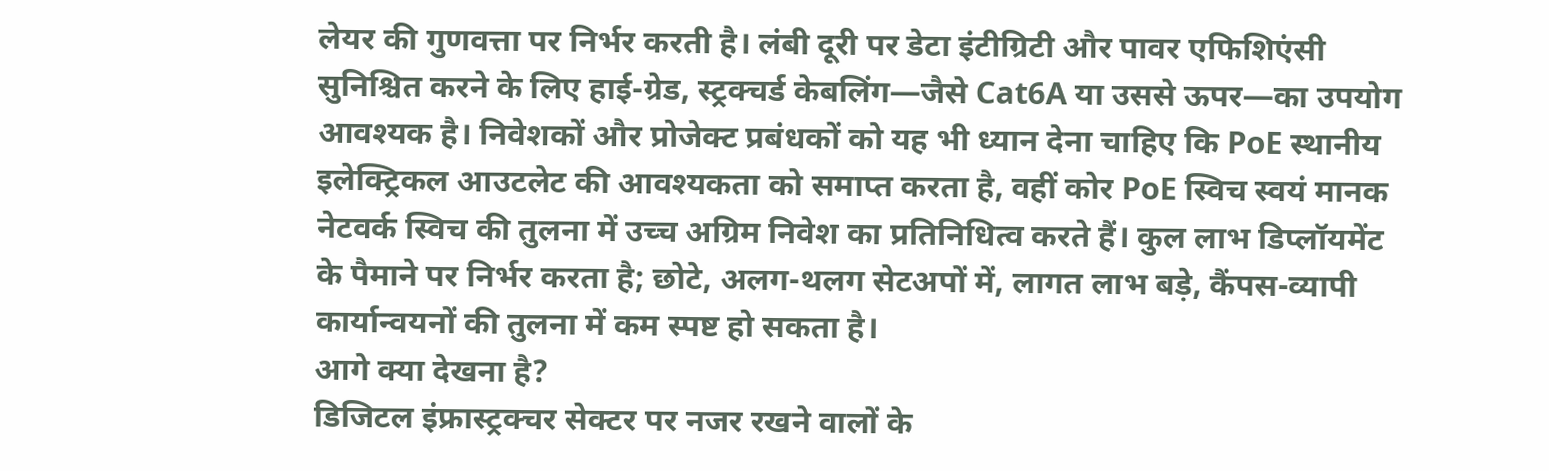लेयर की गुणवत्ता पर निर्भर करती है। लंबी दूरी पर डेटा इंटीग्रिटी और पावर एफिशिएंसी सुनिश्चित करने के लिए हाई-ग्रेड, स्ट्रक्चर्ड केबलिंग—जैसे Cat6A या उससे ऊपर—का उपयोग आवश्यक है। निवेशकों और प्रोजेक्ट प्रबंधकों को यह भी ध्यान देना चाहिए कि PoE स्थानीय इलेक्ट्रिकल आउटलेट की आवश्यकता को समाप्त करता है, वहीं कोर PoE स्विच स्वयं मानक नेटवर्क स्विच की तुलना में उच्च अग्रिम निवेश का प्रतिनिधित्व करते हैं। कुल लाभ डिप्लॉयमेंट के पैमाने पर निर्भर करता है; छोटे, अलग-थलग सेटअपों में, लागत लाभ बड़े, कैंपस-व्यापी कार्यान्वयनों की तुलना में कम स्पष्ट हो सकता है।
आगे क्या देखना है?
डिजिटल इंफ्रास्ट्रक्चर सेक्टर पर नजर रखने वालों के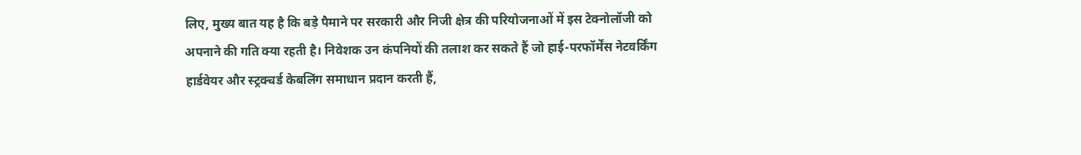लिए, मुख्य बात यह है कि बड़े पैमाने पर सरकारी और निजी क्षेत्र की परियोजनाओं में इस टेक्नोलॉजी को अपनाने की गति क्या रहती है। निवेशक उन कंपनियों की तलाश कर सकते हैं जो हाई-परफॉर्मेंस नेटवर्किंग हार्डवेयर और स्ट्रक्चर्ड केबलिंग समाधान प्रदान करती हैं,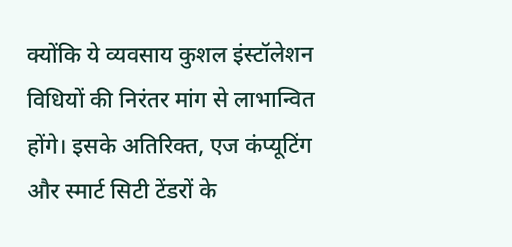क्योंकि ये व्यवसाय कुशल इंस्टॉलेशन विधियों की निरंतर मांग से लाभान्वित होंगे। इसके अतिरिक्त, एज कंप्यूटिंग और स्मार्ट सिटी टेंडरों के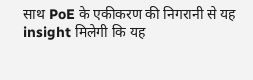साथ PoE के एकीकरण की निगरानी से यह insight मिलेगी कि यह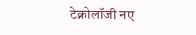टेक्नोलॉजी नए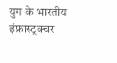युग के भारतीय इंफ्रास्ट्रक्चर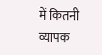में कितनी व्यापक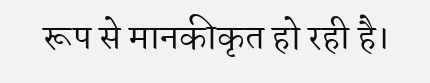रूप से मानकीकृत हो रही है।